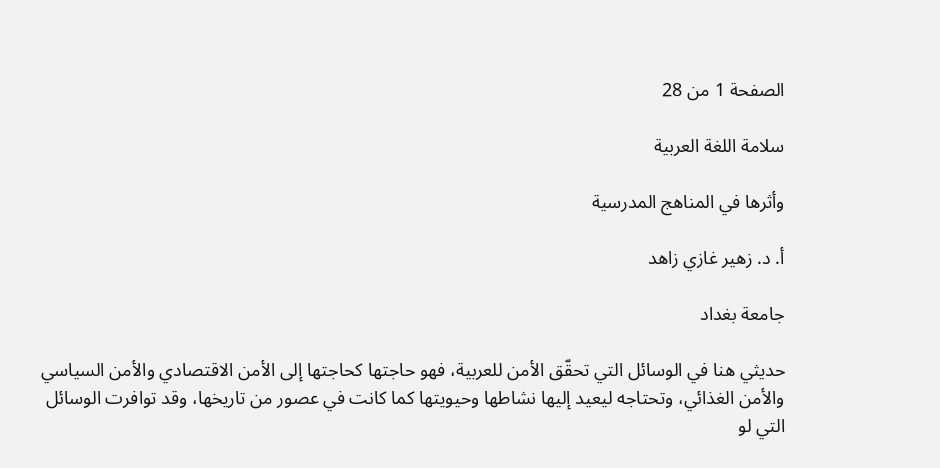الصفحة 1 من 28

سلامة اللغة العربية

وأثرها في المناهج المدرسية

أ. د. زهير غازي زاهد

جامعة بغداد

حديثي هنا في الوسائل التي تحقّق الأمن للعربية، فهو حاجتها كحاجتها إلى الأمن الاقتصادي والأمن السياسي والأمن الغذائي، وتحتاجه ليعيد إليها نشاطها وحيويتها كما كانت في عصور من تاريخها، وقد توافرت الوسائل التي لو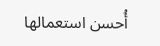أُحسن استعمالها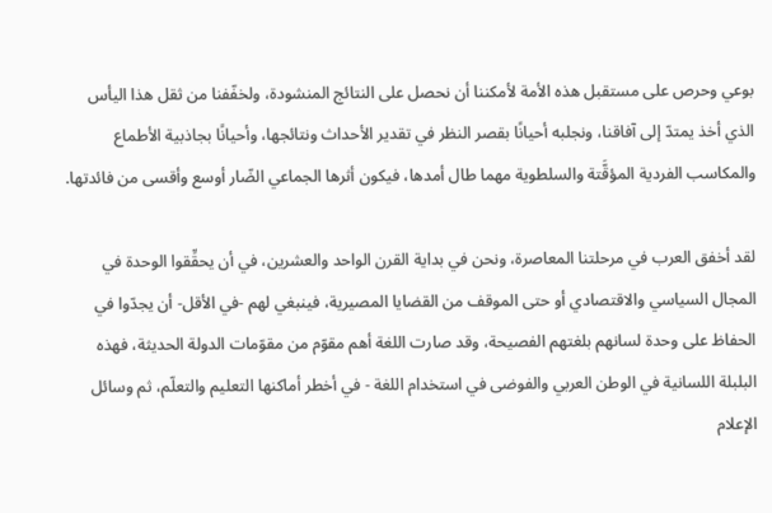بوعي وحرص على مستقبل هذه الأمة لأمكننا أن نحصل على النتائج المنشودة، ولخفّفنا من ثقل هذا اليأس الذي أخذ يمتدّ إلى آفاقنا، ونجلبه أحيانًا بقصر النظر في تقدير الأحداث ونتائجها، وأحيانًا بجاذبية الأطماع والمكاسب الفردية المؤقَّتة والسلطوية مهما طال أمدها، فيكون أثرها الجماعي الضّار أوسع وأقسى من فائدتها.

لقد أخفق العرب في مرحلتنا المعاصرة، ونحن في بداية القرن الواحد والعشرين، في أن يحقِّقوا الوحدة في المجال السياسي والاقتصادي أو حتى الموقف من القضايا المصيرية، فينبغي لهم -في الأقل- أن يجدّوا في الحفاظ على وحدة لسانهم بلغتهم الفصيحة، وقد صارت اللغة أهم مقوّم من مقوّمات الدولة الحديثة، فهذه البلبلة اللسانية في الوطن العربي والفوضى في استخدام اللغة - في أخطر أماكنها التعليم والتعلّم، ثم وسائل الإعلام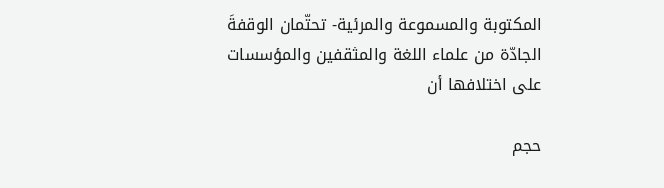المكتوبة والمسموعة والمرئية- تحتّمان الوقفةَ الجادّة من علماء اللغة والمثقفين والمؤسسات على اختلافها أن

حجم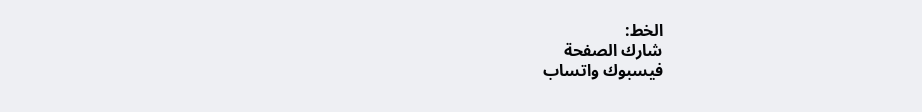الخط:
شارك الصفحة
فيسبوك واتساب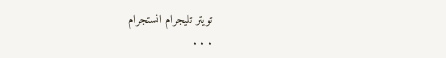تويتر تليجرام انستجرام
. . .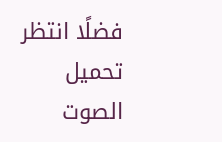فضلًا انتظر تحميل الصوت